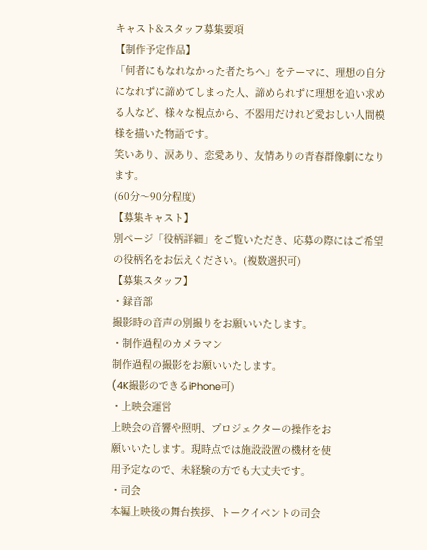キャスト&スタッフ募集要項
【制作予定作品】
「何者にもなれなかった者たちへ」をテーマに、理想の自分になれずに諦めてしまった人、諦められずに理想を追い求める人など、様々な視点から、不器用だけれど愛おしい人間模様を描いた物語です。
笑いあり、涙あり、恋愛あり、友情ありの青春群像劇になります。
(60分〜90分程度)
【募集キャスト】
別ページ「役柄詳細」をご覧いただき、応募の際にはご希望の役柄名をお伝えください。(複数選択可)
【募集スタッフ】
・録音部
撮影時の音声の別撮りをお願いいたします。
・制作過程のカメラマン
制作過程の撮影をお願いいたします。
(4K撮影のできるiPhone可)
・上映会運営
上映会の音響や照明、プロジェクターの操作をお
願いいたします。現時点では施設設置の機材を使
用予定なので、未経験の方でも大丈夫です。
・司会
本編上映後の舞台挨拶、トークイベントの司会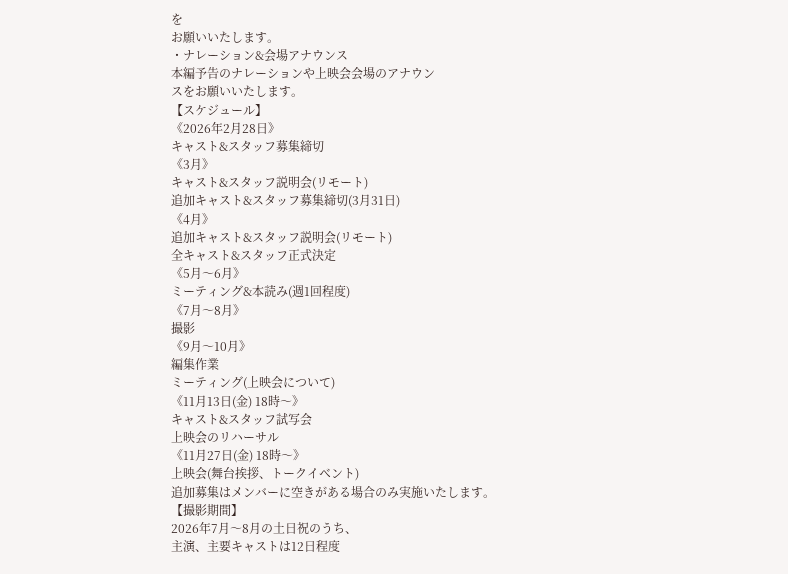を
お願いいたします。
・ナレーション&会場アナウンス
本編予告のナレーションや上映会会場のアナウン
スをお願いいたします。
【スケジュール】
《2026年2月28日》
キャスト&スタッフ募集締切
《3月》
キャスト&スタッフ説明会(リモート)
追加キャスト&スタッフ募集締切(3月31日)
《4月》
追加キャスト&スタッフ説明会(リモート)
全キャスト&スタッフ正式決定
《5月〜6月》
ミーティング&本読み(週1回程度)
《7月〜8月》
撮影
《9月〜10月》
編集作業
ミーティング(上映会について)
《11月13日(金) 18時〜》
キャスト&スタッフ試写会
上映会のリハーサル
《11月27日(金) 18時〜》
上映会(舞台挨拶、トークイベント)
追加募集はメンバーに空きがある場合のみ実施いたします。
【撮影期間】
2026年7月〜8月の土日祝のうち、
主演、主要キャストは12日程度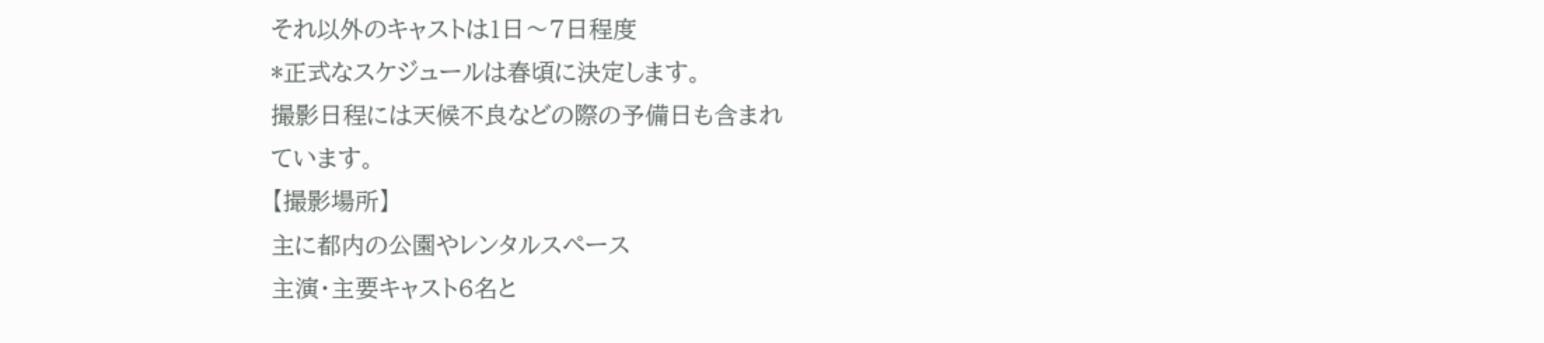それ以外のキャストは1日〜7日程度
*正式なスケジュールは春頃に決定します。
撮影日程には天候不良などの際の予備日も含まれ
ています。
【撮影場所】
主に都内の公園やレンタルスペース
主演・主要キャスト6名と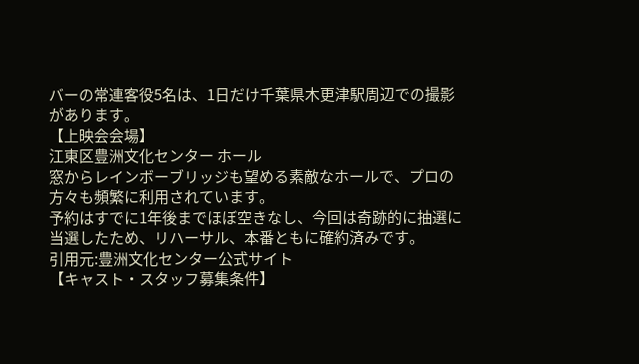バーの常連客役5名は、1日だけ千葉県木更津駅周辺での撮影があります。
【上映会会場】
江東区豊洲文化センター ホール
窓からレインボーブリッジも望める素敵なホールで、プロの方々も頻繁に利用されています。
予約はすでに1年後までほぼ空きなし、今回は奇跡的に抽選に当選したため、リハーサル、本番ともに確約済みです。
引用元:豊洲文化センター公式サイト
【キャスト・スタッフ募集条件】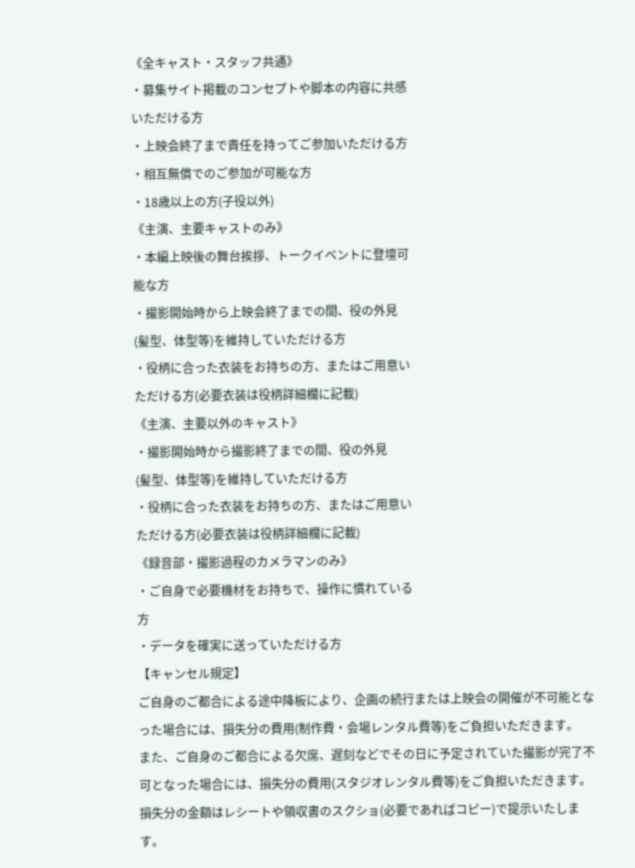《全キャスト・スタッフ共通》
・募集サイト掲載のコンセプトや脚本の内容に共感
いただける方
・上映会終了まで責任を持ってご参加いただける方
・相互無償でのご参加が可能な方
・18歳以上の方(子役以外)
《主演、主要キャストのみ》
・本編上映後の舞台挨拶、トークイベントに登壇可
能な方
・撮影開始時から上映会終了までの間、役の外見
(髪型、体型等)を維持していただける方
・役柄に合った衣装をお持ちの方、またはご用意い
ただける方(必要衣装は役柄詳細欄に記載)
《主演、主要以外のキャスト》
・撮影開始時から撮影終了までの間、役の外見
(髪型、体型等)を維持していただける方
・役柄に合った衣装をお持ちの方、またはご用意い
ただける方(必要衣装は役柄詳細欄に記載)
《録音部・撮影過程のカメラマンのみ》
・ご自身で必要機材をお持ちで、操作に慣れている
方
・データを確実に送っていただける方
【キャンセル規定】
ご自身のご都合による途中降板により、企画の続行または上映会の開催が不可能となった場合には、損失分の費用(制作費・会場レンタル費等)をご負担いただきます。
また、ご自身のご都合による欠席、遅刻などでその日に予定されていた撮影が完了不可となった場合には、損失分の費用(スタジオレンタル費等)をご負担いただきます。
損失分の金額はレシートや領収書のスクショ(必要であればコピー)で提示いたします。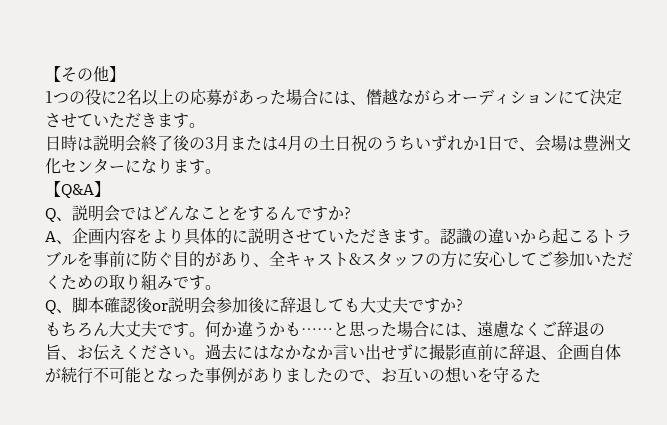【その他】
1つの役に2名以上の応募があった場合には、僭越ながらオーディションにて決定させていただきます。
日時は説明会終了後の3月または4月の土日祝のうちいずれか1日で、会場は豊洲文化センターになります。
【Q&A】
Q、説明会ではどんなことをするんですか?
A、企画内容をより具体的に説明させていただきます。認識の違いから起こるトラブルを事前に防ぐ目的があり、全キャスト&スタッフの方に安心してご参加いただくための取り組みです。
Q、脚本確認後or説明会参加後に辞退しても大丈夫ですか?
もちろん大丈夫です。何か違うかも……と思った場合には、遠慮なくご辞退の旨、お伝えください。過去にはなかなか言い出せずに撮影直前に辞退、企画自体が続行不可能となった事例がありましたので、お互いの想いを守るた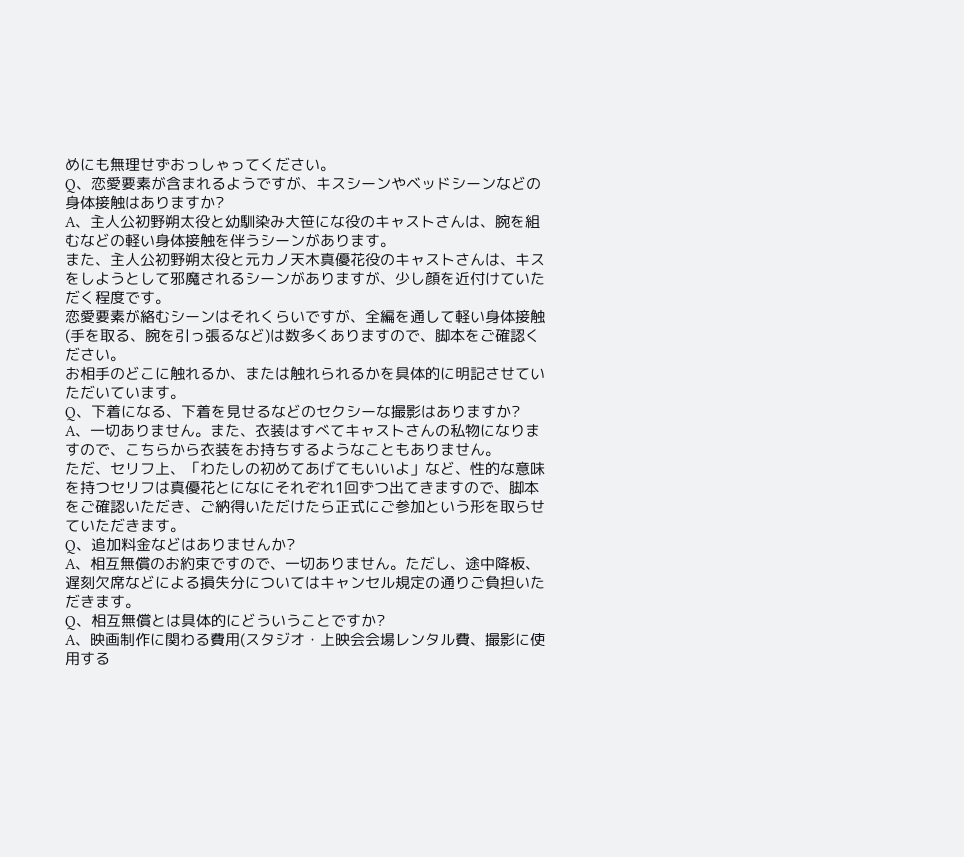めにも無理せずおっしゃってください。
Q、恋愛要素が含まれるようですが、キスシーンやベッドシーンなどの身体接触はありますか?
A、主人公初野朔太役と幼馴染み大笹にな役のキャストさんは、腕を組むなどの軽い身体接触を伴うシーンがあります。
また、主人公初野朔太役と元カノ天木真優花役のキャストさんは、キスをしようとして邪魔されるシーンがありますが、少し顔を近付けていただく程度です。
恋愛要素が絡むシーンはそれくらいですが、全編を通して軽い身体接触(手を取る、腕を引っ張るなど)は数多くありますので、脚本をご確認ください。
お相手のどこに触れるか、または触れられるかを具体的に明記させていただいています。
Q、下着になる、下着を見せるなどのセクシーな撮影はありますか?
A、一切ありません。また、衣装はすべてキャストさんの私物になりますので、こちらから衣装をお持ちするようなこともありません。
ただ、セリフ上、「わたしの初めてあげてもいいよ」など、性的な意味を持つセリフは真優花とになにそれぞれ1回ずつ出てきますので、脚本をご確認いただき、ご納得いただけたら正式にご参加という形を取らせていただきます。
Q、追加料金などはありませんか?
A、相互無償のお約束ですので、一切ありません。ただし、途中降板、遅刻欠席などによる損失分についてはキャンセル規定の通りご負担いただきます。
Q、相互無償とは具体的にどういうことですか?
A、映画制作に関わる費用(スタジオ・上映会会場レンタル費、撮影に使用する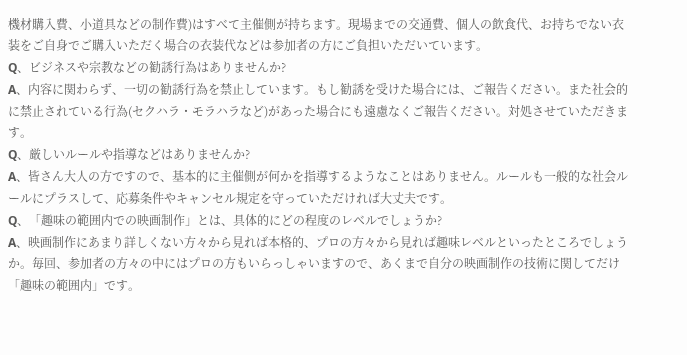機材購入費、小道具などの制作費)はすべて主催側が持ちます。現場までの交通費、個人の飲食代、お持ちでない衣装をご自身でご購入いただく場合の衣装代などは参加者の方にご負担いただいています。
Q、ビジネスや宗教などの勧誘行為はありませんか?
A、内容に関わらず、一切の勧誘行為を禁止しています。もし勧誘を受けた場合には、ご報告ください。また社会的に禁止されている行為(セクハラ・モラハラなど)があった場合にも遠慮なくご報告ください。対処させていただきます。
Q、厳しいルールや指導などはありませんか?
A、皆さん大人の方ですので、基本的に主催側が何かを指導するようなことはありません。ルールも一般的な社会ルールにプラスして、応募条件やキャンセル規定を守っていただければ大丈夫です。
Q、「趣味の範囲内での映画制作」とは、具体的にどの程度のレベルでしょうか?
A、映画制作にあまり詳しくない方々から見れば本格的、プロの方々から見れば趣味レベルといったところでしょうか。毎回、参加者の方々の中にはプロの方もいらっしゃいますので、あくまで自分の映画制作の技術に関してだけ「趣味の範囲内」です。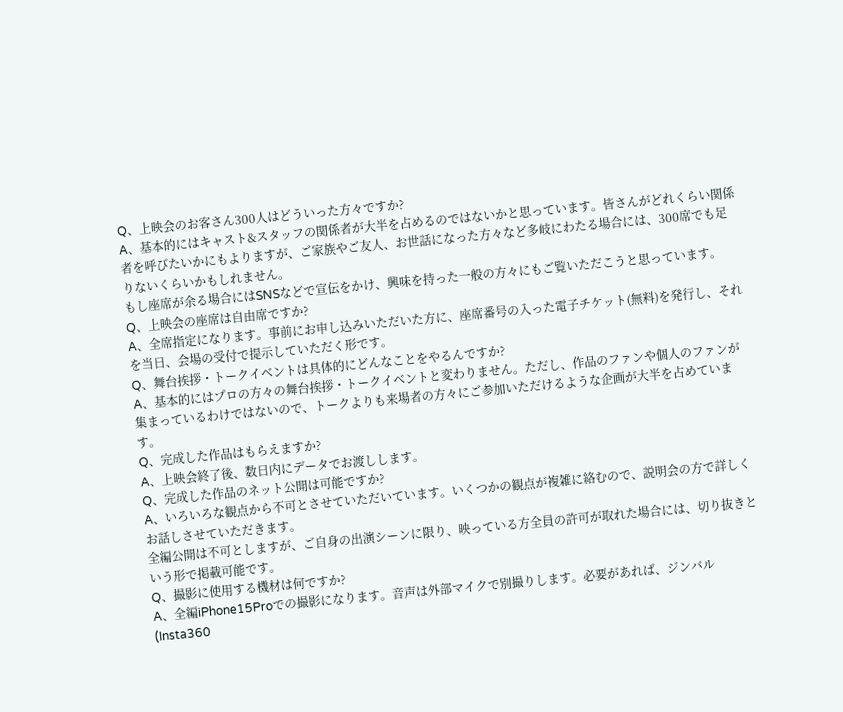Q、上映会のお客さん300人はどういった方々ですか?
A、基本的にはキャスト&スタッフの関係者が大半を占めるのではないかと思っています。皆さんがどれくらい関係者を呼びたいかにもよりますが、ご家族やご友人、お世話になった方々など多岐にわたる場合には、300席でも足りないくらいかもしれません。
もし座席が余る場合にはSNSなどで宣伝をかけ、興味を持った一般の方々にもご覧いただこうと思っています。
Q、上映会の座席は自由席ですか?
A、全席指定になります。事前にお申し込みいただいた方に、座席番号の入った電子チケット(無料)を発行し、それを当日、会場の受付で提示していただく形です。
Q、舞台挨拶・トークイベントは具体的にどんなことをやるんですか?
A、基本的にはプロの方々の舞台挨拶・トークイベントと変わりません。ただし、作品のファンや個人のファンが集まっているわけではないので、トークよりも来場者の方々にご参加いただけるような企画が大半を占めています。
Q、完成した作品はもらえますか?
A、上映会終了後、数日内にデータでお渡しします。
Q、完成した作品のネット公開は可能ですか?
A、いろいろな観点から不可とさせていただいています。いくつかの観点が複雑に絡むので、説明会の方で詳しくお話しさせていただきます。
全編公開は不可としますが、ご自身の出演シーンに限り、映っている方全員の許可が取れた場合には、切り抜きという形で掲載可能です。
Q、撮影に使用する機材は何ですか?
A、全編iPhone15Proでの撮影になります。音声は外部マイクで別撮りします。必要があれば、ジンバル(Insta360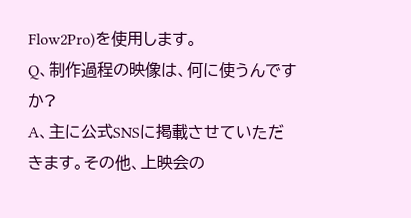Flow2Pro)を使用します。
Q、制作過程の映像は、何に使うんですか?
A、主に公式SNSに掲載させていただきます。その他、上映会の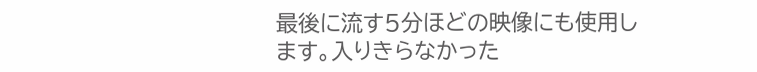最後に流す5分ほどの映像にも使用します。入りきらなかった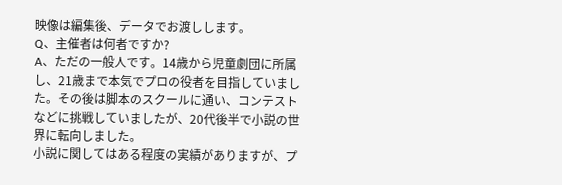映像は編集後、データでお渡しします。
Q、主催者は何者ですか?
A、ただの一般人です。14歳から児童劇団に所属し、21歳まで本気でプロの役者を目指していました。その後は脚本のスクールに通い、コンテストなどに挑戦していましたが、20代後半で小説の世界に転向しました。
小説に関してはある程度の実績がありますが、プ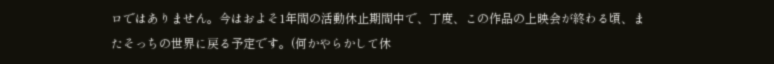ロではありません。今はおよそ1年間の活動休止期間中で、丁度、この作品の上映会が終わる頃、またそっちの世界に戻る予定です。(何かやらかして休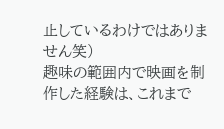止しているわけではありません笑)
趣味の範囲内で映画を制作した経験は、これまで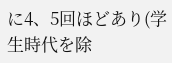に4、5回ほどあり(学生時代を除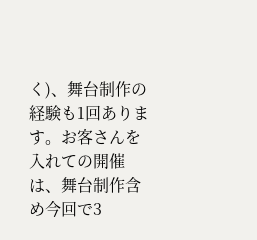く)、舞台制作の経験も1回あります。お客さんを入れての開催は、舞台制作含め今回で3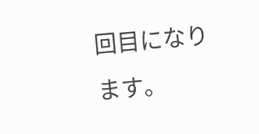回目になります。